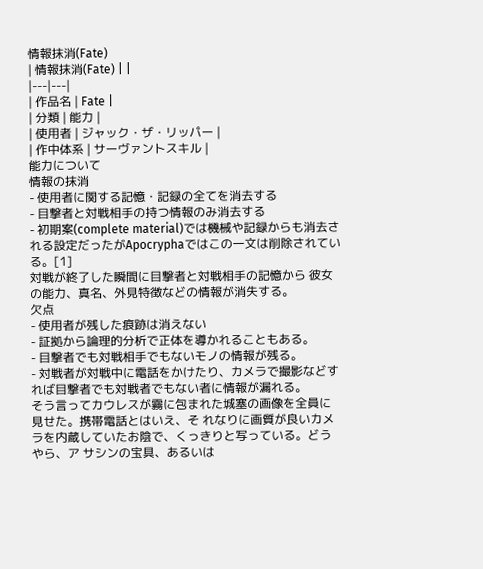情報抹消(Fate)
| 情報抹消(Fate) | |
|---|---|
| 作品名 | Fate |
| 分類 | 能力 |
| 使用者 | ジャック・ザ・リッパー |
| 作中体系 | サーヴァントスキル |
能力について
情報の抹消
- 使用者に関する記憶・記録の全てを消去する
- 目撃者と対戦相手の持つ情報のみ消去する
- 初期案(complete material)では機械や記録からも消去される設定だったがApocryphaではこの一文は削除されている。[1]
対戦が終了した瞬間に目撃者と対戦相手の記憶から 彼女の能力、真名、外見特徴などの情報が消失する。
欠点
- 使用者が残した痕跡は消えない
- 証拠から論理的分析で正体を導かれることもある。
- 目撃者でも対戦相手でもないモノの情報が残る。
- 対戦者が対戦中に電話をかけたり、カメラで撮影などすれば目撃者でも対戦者でもない者に情報が漏れる。
そう言ってカウレスが霧に包まれた城塞の画像を全員に見せた。携帯電話とはいえ、そ れなりに画質が良いカメラを内蔵していたお陰で、くっきりと写っている。どうやら、ア サシンの宝具、あるいは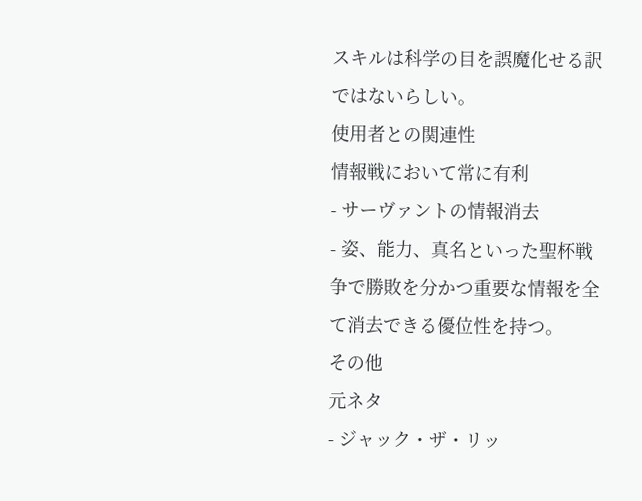スキルは科学の目を誤魔化せる訳ではないらしい。
使用者との関連性
情報戦において常に有利
- サーヴァントの情報消去
- 姿、能力、真名といった聖杯戦争で勝敗を分かつ重要な情報を全て消去できる優位性を持つ。
その他
元ネタ
- ジャック・ザ・リッ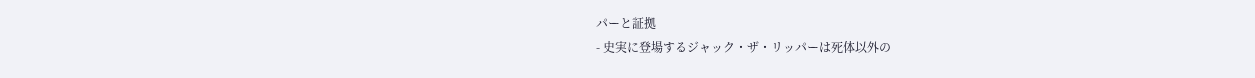パーと証拠
- 史実に登場するジャック・ザ・リッパーは死体以外の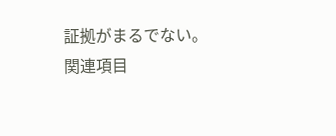証拠がまるでない。
関連項目